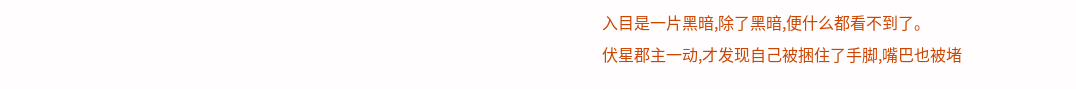入目是一片黑暗,除了黑暗,便什么都看不到了。
伏星郡主一动,才发现自己被捆住了手脚,嘴巴也被堵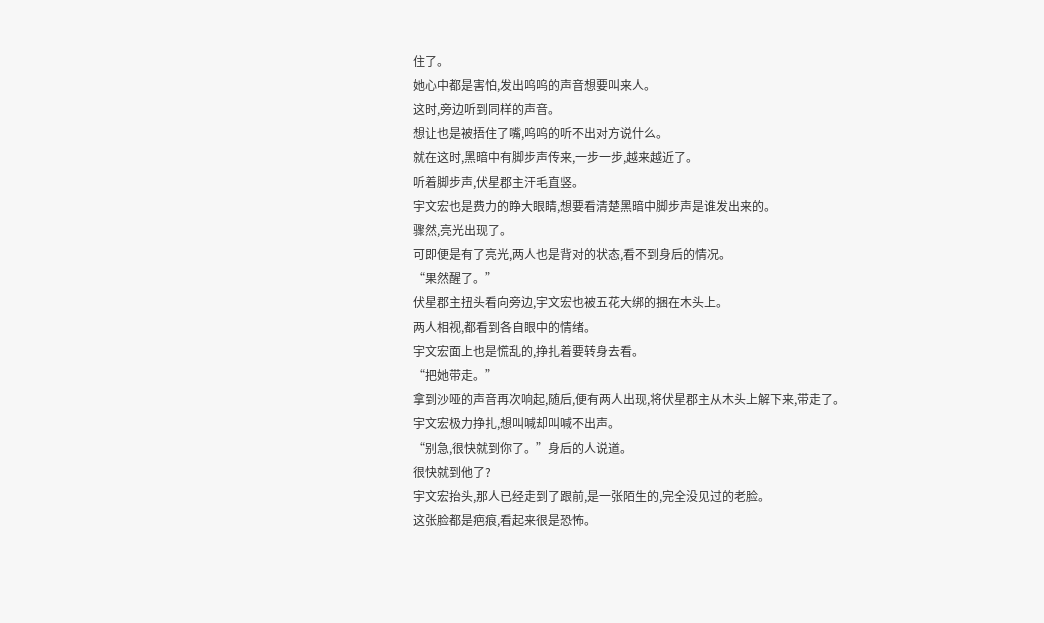住了。
她心中都是害怕,发出呜呜的声音想要叫来人。
这时,旁边听到同样的声音。
想让也是被捂住了嘴,呜呜的听不出对方说什么。
就在这时,黑暗中有脚步声传来,一步一步,越来越近了。
听着脚步声,伏星郡主汗毛直竖。
宇文宏也是费力的睁大眼睛,想要看清楚黑暗中脚步声是谁发出来的。
骤然,亮光出现了。
可即便是有了亮光,两人也是背对的状态,看不到身后的情况。
“果然醒了。”
伏星郡主扭头看向旁边,宇文宏也被五花大绑的捆在木头上。
两人相视,都看到各自眼中的情绪。
宇文宏面上也是慌乱的,挣扎着要转身去看。
“把她带走。”
拿到沙哑的声音再次响起,随后,便有两人出现,将伏星郡主从木头上解下来,带走了。
宇文宏极力挣扎,想叫喊却叫喊不出声。
“别急,很快就到你了。”身后的人说道。
很快就到他了?
宇文宏抬头,那人已经走到了跟前,是一张陌生的,完全没见过的老脸。
这张脸都是疤痕,看起来很是恐怖。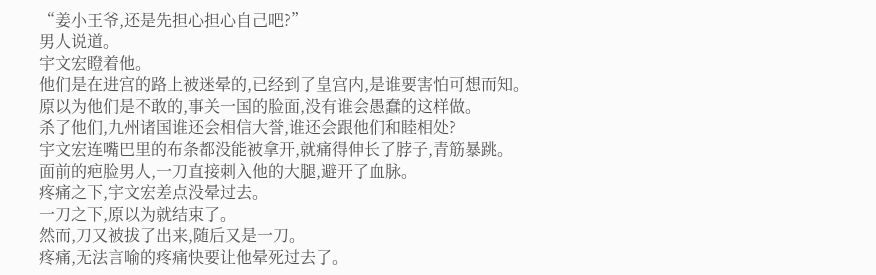“姜小王爷,还是先担心担心自己吧?”
男人说道。
宇文宏瞪着他。
他们是在进宫的路上被迷晕的,已经到了皇宫内,是谁要害怕可想而知。
原以为他们是不敢的,事关一国的脸面,没有谁会愚蠢的这样做。
杀了他们,九州诸国谁还会相信大誉,谁还会跟他们和睦相处?
宇文宏连嘴巴里的布条都没能被拿开,就痛得伸长了脖子,青筋暴跳。
面前的疤脸男人,一刀直接刺入他的大腿,避开了血脉。
疼痛之下,宇文宏差点没晕过去。
一刀之下,原以为就结束了。
然而,刀又被拔了出来,随后又是一刀。
疼痛,无法言喻的疼痛快要让他晕死过去了。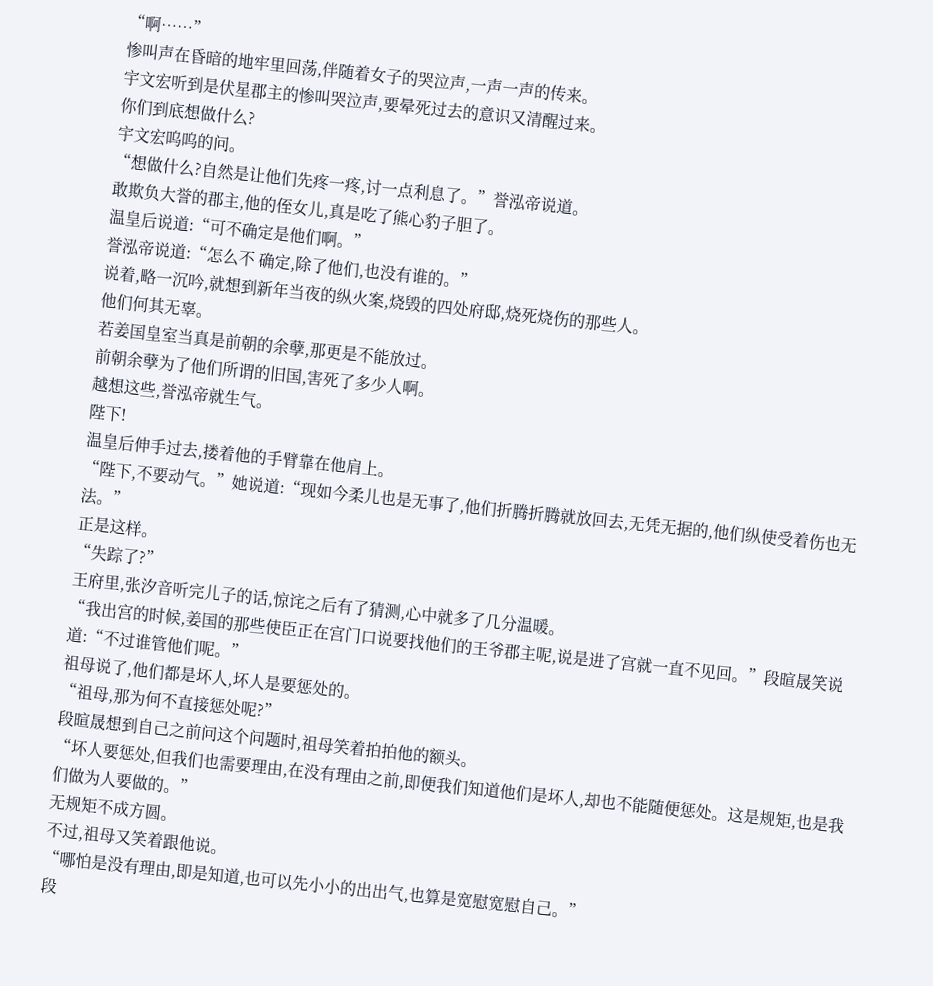“啊……”
惨叫声在昏暗的地牢里回荡,伴随着女子的哭泣声,一声一声的传来。
宇文宏听到是伏星郡主的惨叫哭泣声,要晕死过去的意识又清醒过来。
你们到底想做什么?
宇文宏呜呜的问。
“想做什么?自然是让他们先疼一疼,讨一点利息了。”誉泓帝说道。
敢欺负大誉的郡主,他的侄女儿,真是吃了熊心豹子胆了。
温皇后说道:“可不确定是他们啊。”
誉泓帝说道:“怎么不 确定,除了他们,也没有谁的。”
说着,略一沉吟,就想到新年当夜的纵火案,烧毁的四处府邸,烧死烧伤的那些人。
他们何其无辜。
若姜国皇室当真是前朝的余孽,那更是不能放过。
前朝余孽为了他们所谓的旧国,害死了多少人啊。
越想这些,誉泓帝就生气。
陛下!
温皇后伸手过去,搂着他的手臂靠在他肩上。
“陛下,不要动气。”她说道:“现如今柔儿也是无事了,他们折腾折腾就放回去,无凭无据的,他们纵使受着伤也无法。”
正是这样。
“失踪了?”
王府里,张汐音听完儿子的话,惊诧之后有了猜测,心中就多了几分温暖。
“我出宫的时候,姜国的那些使臣正在宫门口说要找他们的王爷郡主呢,说是进了宫就一直不见回。”段暄晟笑说道:“不过谁管他们呢。”
祖母说了,他们都是坏人,坏人是要惩处的。
“祖母,那为何不直接惩处呢?”
段暄晟想到自己之前问这个问题时,祖母笑着拍拍他的额头。
“坏人要惩处,但我们也需要理由,在没有理由之前,即便我们知道他们是坏人,却也不能随便惩处。这是规矩,也是我们做为人要做的。”
无规矩不成方圆。
不过,祖母又笑着跟他说。
“哪怕是没有理由,即是知道,也可以先小小的出出气,也算是宽慰宽慰自己。”
段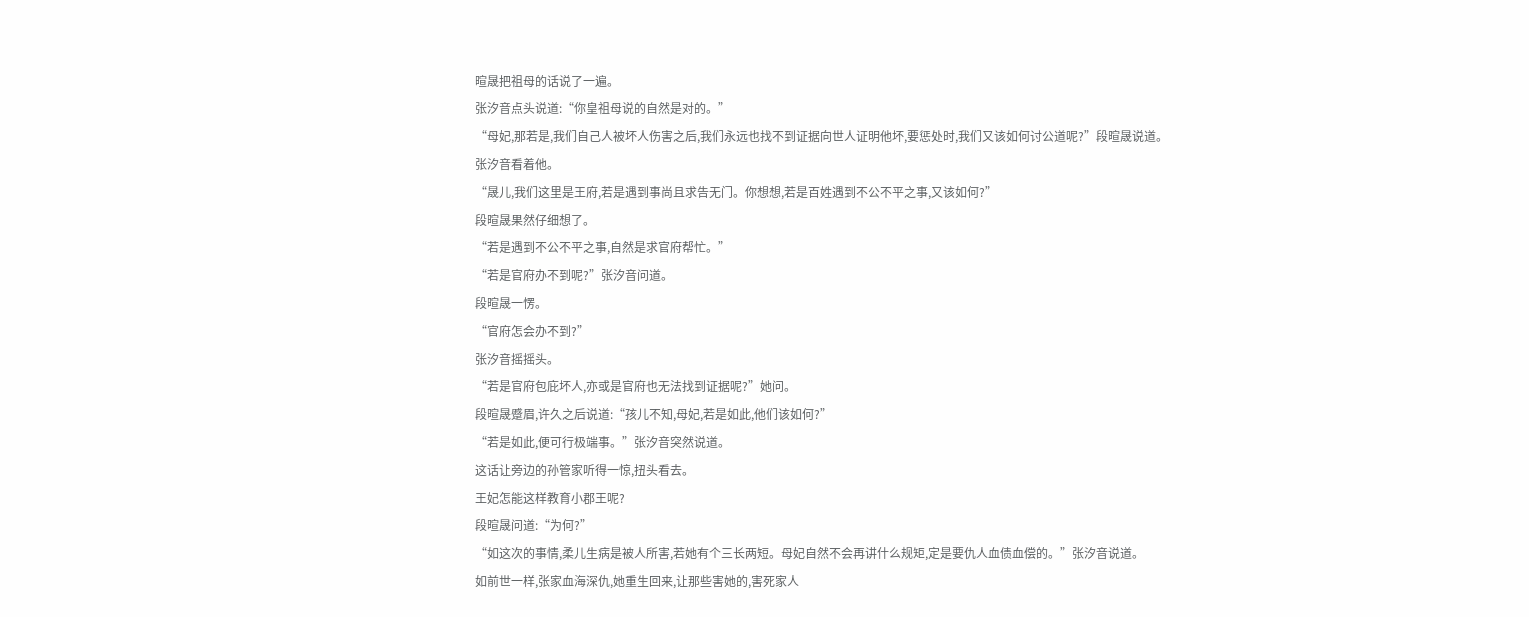暄晟把祖母的话说了一遍。
张汐音点头说道:“你皇祖母说的自然是对的。”
“母妃,那若是,我们自己人被坏人伤害之后,我们永远也找不到证据向世人证明他坏,要惩处时,我们又该如何讨公道呢?”段暄晟说道。
张汐音看着他。
“晟儿,我们这里是王府,若是遇到事尚且求告无门。你想想,若是百姓遇到不公不平之事,又该如何?”
段暄晟果然仔细想了。
“若是遇到不公不平之事,自然是求官府帮忙。”
“若是官府办不到呢?”张汐音问道。
段暄晟一愣。
“官府怎会办不到?”
张汐音摇摇头。
“若是官府包庇坏人,亦或是官府也无法找到证据呢?”她问。
段暄晟蹙眉,许久之后说道:“孩儿不知,母妃,若是如此,他们该如何?”
“若是如此,便可行极端事。”张汐音突然说道。
这话让旁边的孙管家听得一惊,扭头看去。
王妃怎能这样教育小郡王呢?
段暄晟问道:“为何?”
“如这次的事情,柔儿生病是被人所害,若她有个三长两短。母妃自然不会再讲什么规矩,定是要仇人血债血偿的。”张汐音说道。
如前世一样,张家血海深仇,她重生回来,让那些害她的,害死家人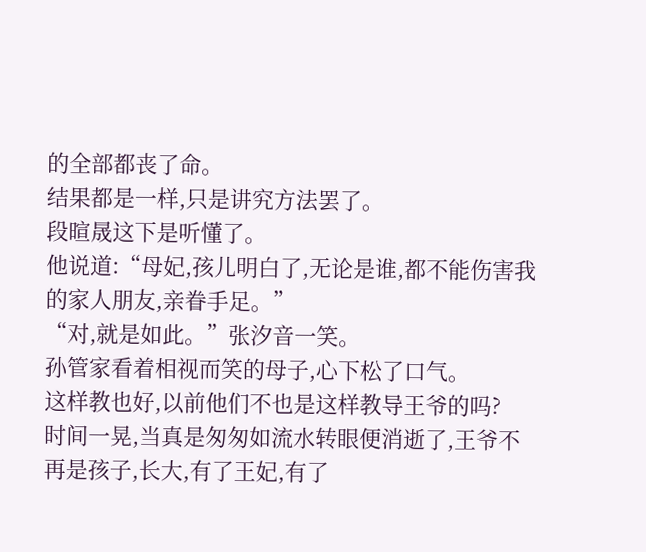的全部都丧了命。
结果都是一样,只是讲究方法罢了。
段暄晟这下是听懂了。
他说道:“母妃,孩儿明白了,无论是谁,都不能伤害我的家人朋友,亲眷手足。”
“对,就是如此。”张汐音一笑。
孙管家看着相视而笑的母子,心下松了口气。
这样教也好,以前他们不也是这样教导王爷的吗?
时间一晃,当真是匆匆如流水转眼便消逝了,王爷不再是孩子,长大,有了王妃,有了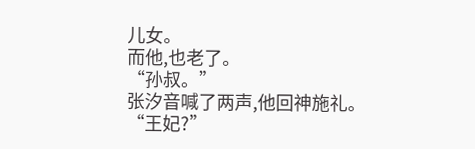儿女。
而他,也老了。
“孙叔。”
张汐音喊了两声,他回神施礼。
“王妃?”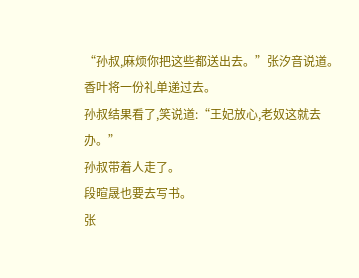“孙叔,麻烦你把这些都送出去。”张汐音说道。
香叶将一份礼单递过去。
孙叔结果看了,笑说道:“王妃放心,老奴这就去办。”
孙叔带着人走了。
段暄晟也要去写书。
张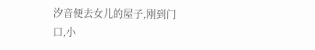汐音便去女儿的屋子,刚到门口,小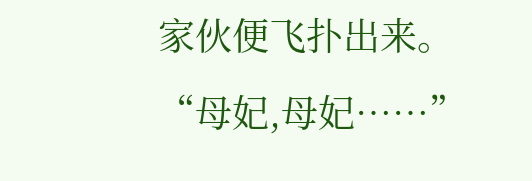家伙便飞扑出来。
“母妃,母妃……”